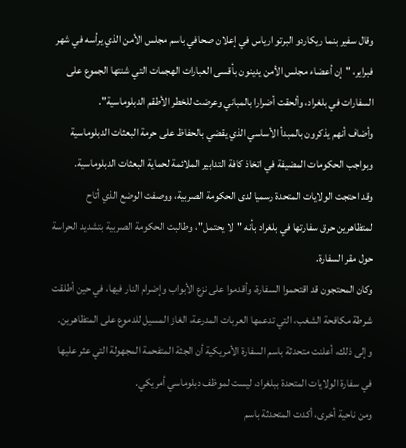وقال سفير بنما ريكاردو البرتو ارياس في إعلان صحافي باسم مجلس الأمن الذي يرأسه في شهر فبراير، "إن أعضاء مجلس الأمن يدينون بأقسى العبارات الهجمات التي شنتها الجموع على السفارات في بلغراد، وألحقت أضرارا بالمباني وعرضت للخطر الأطقم الدبلوماسية".
وأضاف أنهم يذكرون بالمبدأ الأساسي الذي يقضي بالحفاظ على حرمة البعثات الدبلوماسية وبواجب الحكومات المضيفة في اتخاذ كافة التدابير الملائمة لحماية البعثات الدبلوماسية.
وقد احتجت الولايات المتحدة رسميا لدى الحكومة الصربية، ووصفت الوضع الذي أتاح لمتظاهرين حرق سفارتها في بلغراد بأنه "لا يحتمل"، وطالبت الحكومة الصربية بتشديد الحراسة حول مقر السفارة.
وكان المحتجون قد اقتحموا السفارة، وأقدموا على نزع الأبواب وإضرام النار فيها، في حين أطلقت شرطة مكافحة الشغب، التي تدعمها العربات المدرعة، الغاز المسيل للدموع على المتظاهرين.
وإلى ذلك، أعلنت متحدثة باسم السفارة الأمريكية أن الجثة المتفحمة المجهولة التي عثر عليها في سفارة الولايات المتحدة ببلغراد، ليست لموظف دبلوماسي أمريكي.
ومن ناحية أخرى، أكدت المتحدثة باسم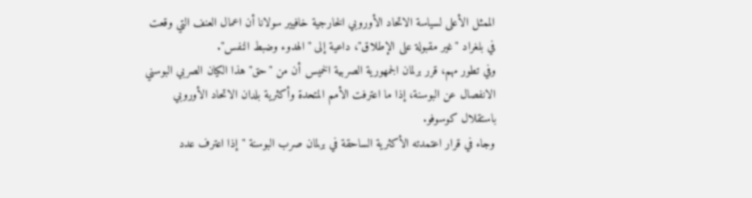الممثل الأعلى لسياسة الاتحاد الأوروبي الخارجية خافيير سولانا أن اعمال العنف التي وقعت في بلغراد "غير مقبولة على الإطلاق"، داعية إلى "الهدوء وضبط النفس".
وفي تطور مهم، قرر برلمان الجمهورية الصربية الخميس أن من "حق" هذا الكيان الصربي البوسني الانفصال عن البوسنة، إذا ما اعترفت الأمم المتحدة وأكثرية بلدان الاتحاد الأوروبي باستقلال كوسوفو.
وجاء في قرار اعتمدته الأكثرية الساحقة في برلمان صرب البوسنة "إذا اعترف عدد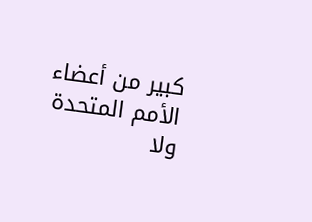كبير من أعضاء الأمم المتحدة ولا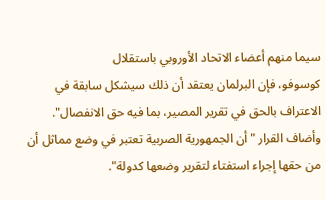سيما منهم أعضاء الاتحاد الأوروبي باستقلال
كوسوفو، فإن البرلمان يعتقد أن ذلك سيشكل سابقة في الاعتراف بالحق في تقرير المصير، بما فيه حق الانفصال".
وأضاف القرار "أن الجمهورية الصربية تعتبر في وضع مماثل أن من حقها إجراء استفتاء لتقرير وضعها كدولة".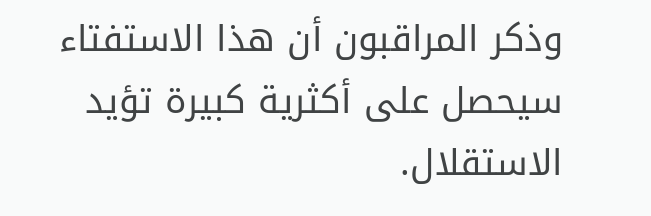وذكر المراقبون أن هذا الاستفتاء سيحصل على أكثرية كبيرة تؤيد الاستقلال.